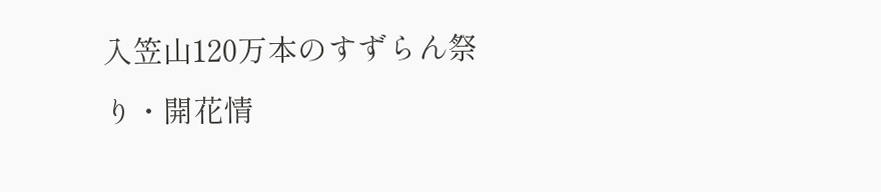入笠山120万本のすずらん祭り・開花情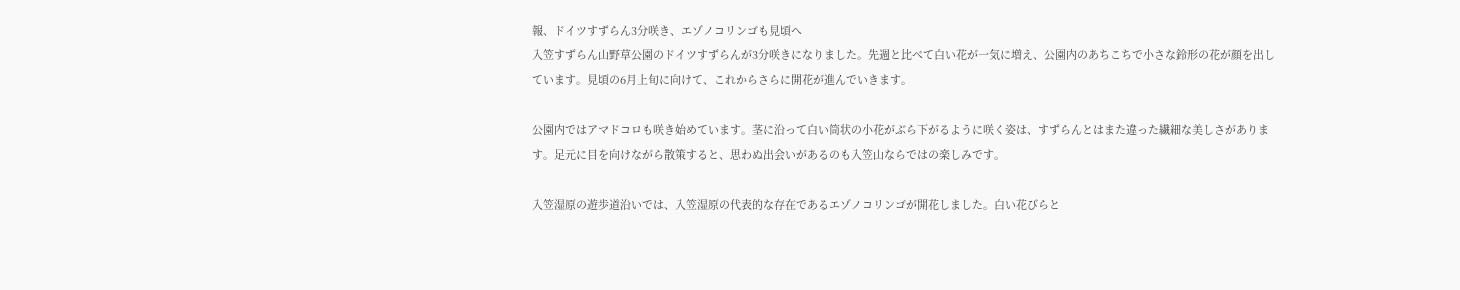報、ドイツすずらん3分咲き、エゾノコリンゴも見頃へ
入笠すずらん山野草公園のドイツすずらんが3分咲きになりました。先週と比べて白い花が一気に増え、公園内のあちこちで小さな鈴形の花が顔を出しています。見頃の6月上旬に向けて、これからさらに開花が進んでいきます。

公園内ではアマドコロも咲き始めています。茎に沿って白い筒状の小花がぶら下がるように咲く姿は、すずらんとはまた違った繊細な美しさがあります。足元に目を向けながら散策すると、思わぬ出会いがあるのも入笠山ならではの楽しみです。

入笠湿原の遊歩道沿いでは、入笠湿原の代表的な存在であるエゾノコリンゴが開花しました。白い花びらと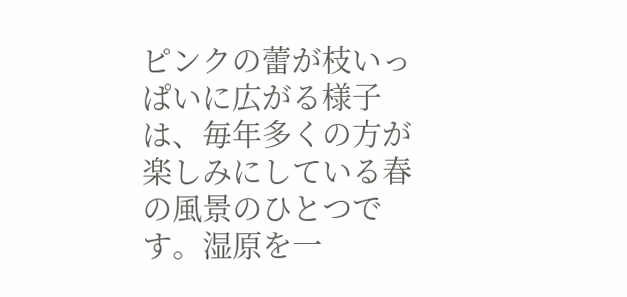ピンクの蕾が枝いっぱいに広がる様子は、毎年多くの方が楽しみにしている春の風景のひとつです。湿原を一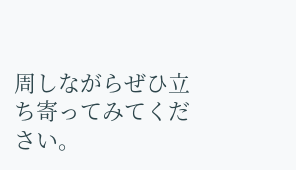周しながらぜひ立ち寄ってみてください。